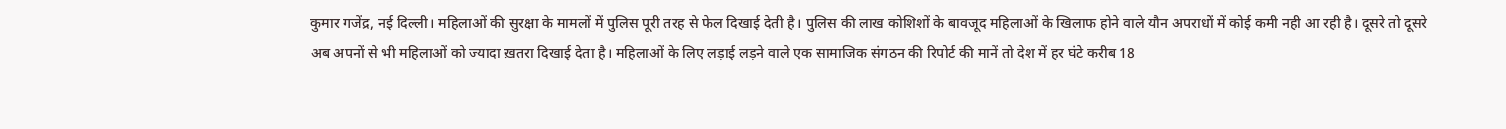कुमार गजेंद्र, नई दिल्ली। महिलाओं की सुरक्षा के मामलों में पुलिस पूरी तरह से फेल दिखाई देती है। पुलिस की लाख कोशिशों के बावजूद महिलाओं के खिलाफ होने वाले यौन अपराधों में कोई कमी नही आ रही है। दूसरे तो दूसरे अब अपनों से भी महिलाओं को ज्यादा ख़तरा दिखाई देता है। महिलाओं के लिए लड़ाई लड़ने वाले एक सामाजिक संगठन की रिपोर्ट की मानें तो देश में हर घंटे करीब 18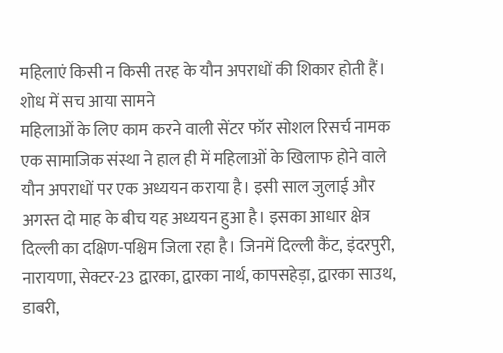महिलाएं किसी न किसी तरह के यौन अपराधों की शिकार होती हैं।
शोध में सच आया सामने
महिलाओं के लिए काम करने वाली सेंटर फॉर सोशल रिसर्च नामक एक सामाजिक संस्था ने हाल ही में महिलाओं के खिलाफ होने वाले यौन अपराधों पर एक अध्ययन कराया है। इसी साल जुलाई और अगस्त दो माह के बीच यह अध्ययन हुआ है। इसका आधार क्षेत्र दिल्ली का दक्षिण-पश्चिम जिला रहा है। जिनमें दिल्ली कैंट, इंदरपुरी, नारायणा, सेक्टर-23 द्वारका, द्वारका नार्थ, कापसहेड़ा, द्वारका साउथ, डाबरी,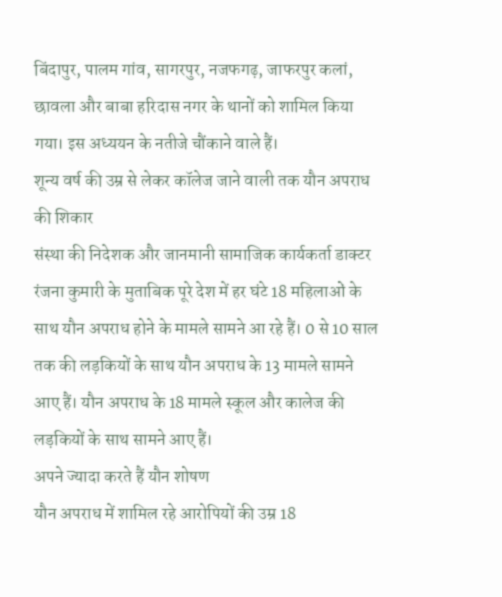बिंदापुर, पालम गांव, सागरपुर, नजफगढ़, जाफरपुर कलां, छावला और बाबा हरिदास नगर के थानों को शामिल किया गया। इस अध्ययन के नतीजे चौंकाने वाले हैं।
शून्य वर्ष की उम्र से लेकर कॉलेज जाने वाली तक यौन अपराध की शिकार
संस्था की निदेशक और जानमानी सामाजिक कार्यकर्ता डाक्टर रंजना कुमारी के मुताबिक पूरे देश में हर घंटे 18 महिलाओं के साथ यौन अपराध होने के मामले सामने आ रहे हैं। 0 से 10 साल तक की लड़कियों के साथ यौन अपराध के 13 मामले सामने आए हैं। यौन अपराध के 18 मामले स्कूल और कालेज की लड़कियों के साथ सामने आए हैं।
अपने ज्यादा करते हैं यौन शोषण
यौन अपराध में शामिल रहे आरोपियों की उम्र 18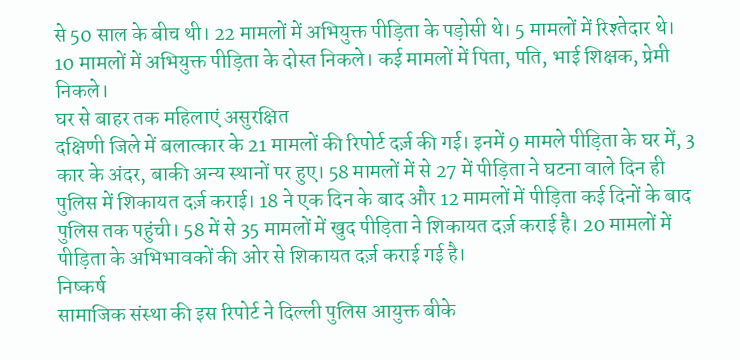से 50 साल के बीच थी। 22 मामलों में अभियुक्त पीड़िता के पड़ोसी थे। 5 मामलों में रिश्तेदार थे। 10 मामलों में अभियुक्त पीड़िता के दोस्त निकले। कई मामलों में पिता, पति, भाई शिक्षक, प्रेमी निकले।
घर से बाहर तक महिलाएं असुरक्षित
दक्षिणी जिले में बलात्कार के 21 मामलों की रिपोर्ट दर्ज़ की गई। इनमें 9 मामले पीड़िता के घर में, 3 कार के अंदर, बाकी अन्य स्थानों पर हुए। 58 मामलों में से 27 में पीड़िता ने घटना वाले दिन ही पुलिस में शिकायत दर्ज़ कराई। 18 ने एक दिन के बाद और 12 मामलों में पीड़िता कई दिनों के बाद पुलिस तक पहुंची। 58 में से 35 मामलों में खुद पीड़िता ने शिकायत दर्ज़ कराई है। 20 मामलों में पीड़िता के अभिभावकों की ओर से शिकायत दर्ज़ कराई गई है।
निष्कर्ष
सामाजिक संस्था की इस रिपोर्ट ने दिल्ली पुलिस आयुक्त बीके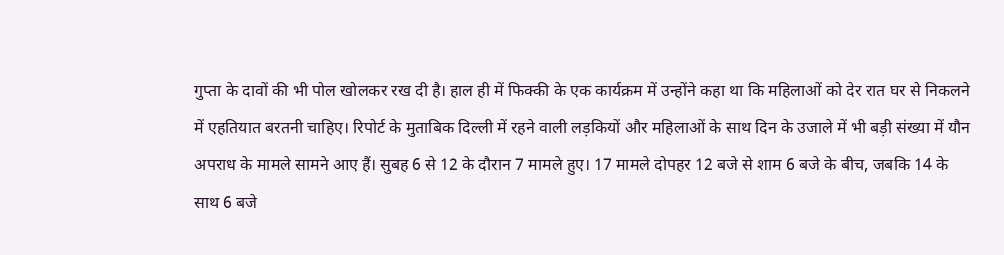गुप्ता के दावों की भी पोल खोलकर रख दी है। हाल ही में फिक्की के एक कार्यक्रम में उन्होंने कहा था कि महिलाओं को देर रात घर से निकलने में एहतियात बरतनी चाहिए। रिपोर्ट के मुताबिक दिल्ली में रहने वाली लड़कियों और महिलाओं के साथ दिन के उजाले में भी बड़ी संख्या में यौन अपराध के मामले सामने आए हैं। सुबह 6 से 12 के दौरान 7 मामले हुए। 17 मामले दोपहर 12 बजे से शाम 6 बजे के बीच, जबकि 14 के साथ 6 बजे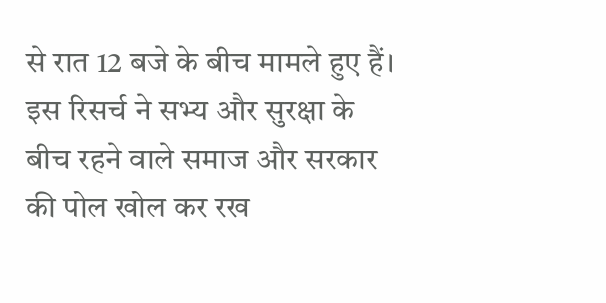से रात 12 बजे के बीच मामले हुए हैं। इस रिसर्च ने सभ्य और सुरक्षा के बीच रहने वाले समाज और सरकार की पोल खोल कर रख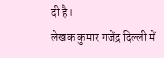दी है।
लेखक कुमार गजेंद्र दिल्ली में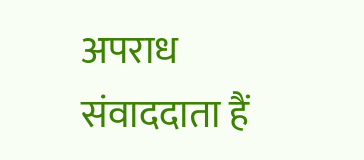अपराध संवाददाता हैं